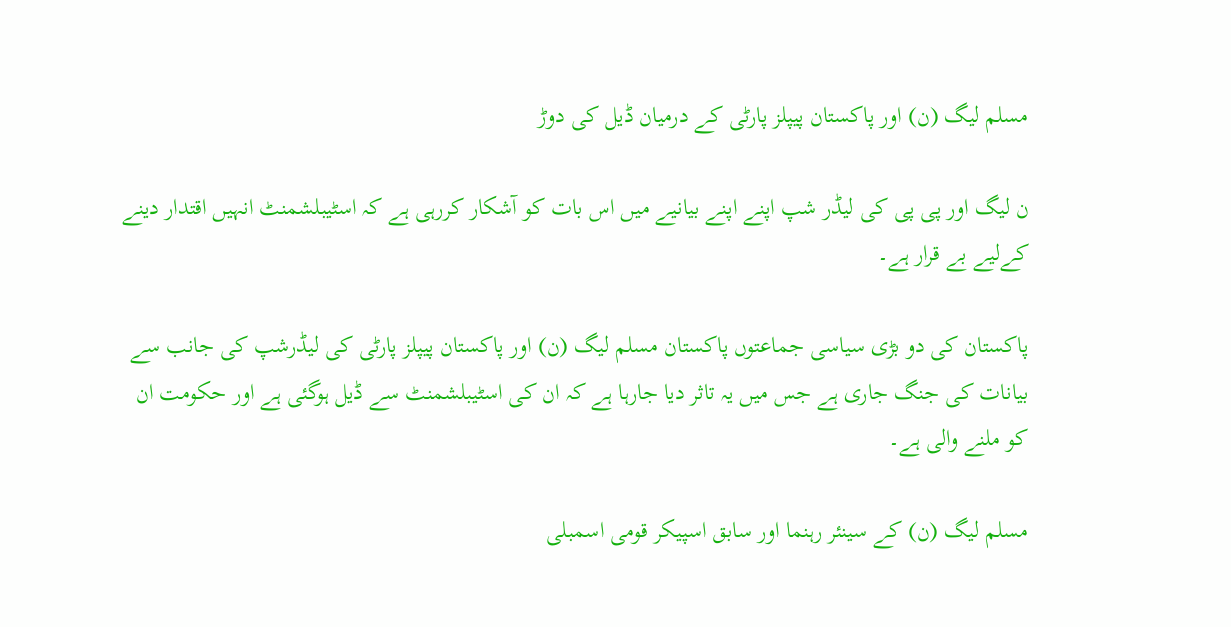مسلم لیگ (ن) اور پاکستان پیپلز پارٹی کے درمیان ڈیل کی دوڑ

ن لیگ اور پی پی کی لیڈر شپ اپنے اپنے بیانیے میں اس بات کو آشکار کررہی ہے کہ اسٹیبلشمنٹ انہیں اقتدار دینے کےلیے بے قرار ہے۔

پاکستان کی دو بڑی سیاسی جماعتوں پاکستان مسلم لیگ (ن) اور پاکستان پیپلز پارٹی کی لیڈرشپ کی جانب سے بیانات کی جنگ جاری ہے جس میں یہ تاثر دیا جارہا ہے کہ ان کی اسٹیبلشمنٹ سے ڈیل ہوگئی ہے اور حکومت ان کو ملنے والی ہے۔

مسلم لیگ (ن) کے سینئر رہنما اور سابق اسپیکر قومی اسمبلی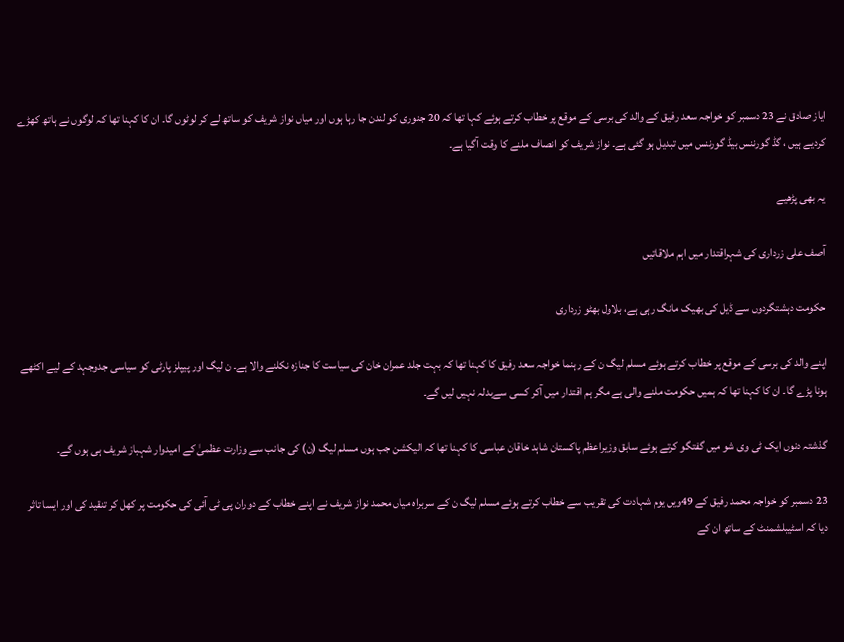ایاز صادق نے 23 دسمبر کو خواجہ سعد رفیق کے والد کی برسی کے موقع پر خطاب کرتے ہوئے کہا تھا کہ 20 جنوری کو لندن جا رہا ہوں اور میاں نواز شریف کو ساتھ لے کر لوٹوں گا۔ ان کا کہنا تھا کہ لوگوں نے ہاتھ کھڑے کردیے ہیں ، گڈ گورننس بیڈ گورننس میں تبدیل ہو گئی ہے۔ نواز شریف کو انصاف ملنے کا وقت آگیا ہے۔

یہ بھی پڑھیے

آصف علی زرداری کی شہراقتدار میں اہم ملاقاتیں

حکومت دہشتگردوں سے ڈیل کی بھیک مانگ رہی ہے، بلاول بھٹو زرداری

اپنے والد کی برسی کے موقع پر خطاب کرتے ہوئے مسلم لیگ ن کے رہنما خواجہ سعد رفیق کا کہنا تھا کہ بہت جلد عمران خان کی سیاست کا جنازہ نکلنے والا ہے۔ ن لیگ اور پیپلز پارٹی کو سیاسی جدوجہد کے لیے اکٹھے ہونا پڑے گا۔ ان کا کہنا تھا کہ ہمیں حکومت ملنے والی ہے مگر ہم اقتدار میں آکر کسی سےبدلہ نہیں لیں گے۔

گذشتہ دنوں ایک ٹی وی شو میں گفتگو کرتے ہوئے سابق وزیراعظم پاکستان شاہد خاقان عباسی کا کہنا تھا کہ الیکشن جب ہوں مسلم لیگ (ن) کی جانب سے وزارت عظمیٰ کے امیدوار شہباز شریف ہی ہوں گے۔

23 دسمبر کو خواجہ محمد رفیق کے 49ویں یوم شہادت کی تقریب سے خطاب کرتے ہوئے مسلم لیگ ن کے سربراہ میاں محمد نواز شریف نے اپنے خطاب کے دوران پی ٹی آئی کی حکومت پر کھل کر تنقید کی اور ایسا تاثر دیا کہ اسٹیبلشمنٹ کے ساتھ ان کے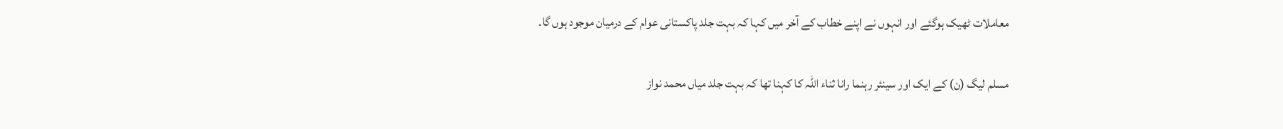معاملات ٹھیک ہوگئے اور انہوں نے اپنے خطاب کے آخر میں کہا کہ بہت جلد پاکستانی عوام کے درمیان موجود ہوں گا۔

مسلم لیگ (ن) کے ایک اور سینئر رہنما رانا ثناء اللہ کا کہنا تھا کہ بہت جلد میاں محمد نواز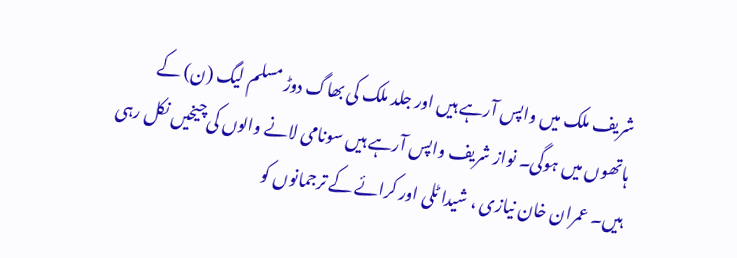شریف ملک میں واپس آرہے ہیں اور جلد ملک کی بھاگ دوڑ مسلم لیگ (ن) کے ہاتھوں میں ہوگی۔ نواز شریف واپس آرہے ہیں سونامی لانے والوں کی چیخیں نکل رہی ہیں۔ عمران خان نیازی ، شیدا ٹلی اور کرائے کے ترجمانوں کو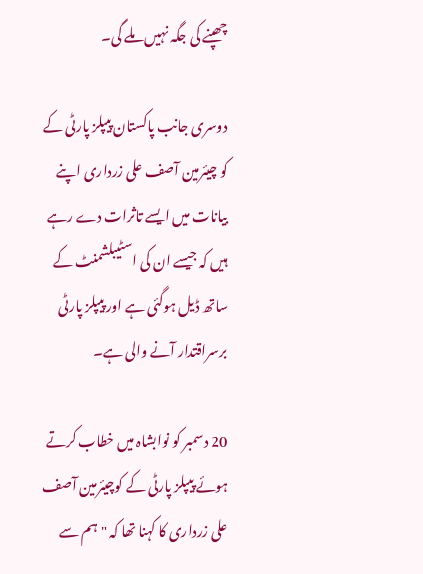چھپنے کی جگہ نہیں ملے گی۔

دوسری جانب پاکستان پیپلز پارٹی کے کو چیئرمین آصف علی زرداری اپنے بیانات میں ایسے تاثرات دے رہے ہیں کہ جیسے ان کی اسٹیبلشمنٹ کے ساتھ ڈیل ہوگئی ہے اور پیپلز پارٹی برسراقتدار آنے والی ہے۔

20 دسمبر کو نوابشاہ میں خطاب کرتے ہوئے پیپلز پارٹی کے کوچیئرمین آصف علی زرداری کا کہنا تھا کہ "ہم سے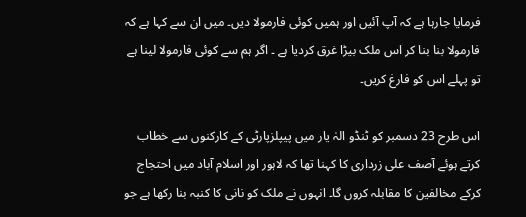فرمایا جارہا ہے کہ آپ آئیں اور ہمیں کوئی فارمولا دیں۔ میں ان سے کہا ہے کہ فارمولا بنا بنا کر اس ملک بیڑا غرق کردیا ہے ۔ اگر ہم سے کوئی فارمولا لینا ہے تو پہلے اس کو فارغ کریں۔

اس طرح 23 دسمبر کو ٹنڈو الہٰ یار میں پیپلزپارٹی کے کارکنوں سے خطاب کرتے ہوئے آصف علی زرداری کا کہنا تھا کہ لاہور اور اسلام آباد میں احتجاج کرکے مخالفین کا مقابلہ کروں گا۔ انہوں نے ملک کو نانی کا کنبہ بنا رکھا ہے جو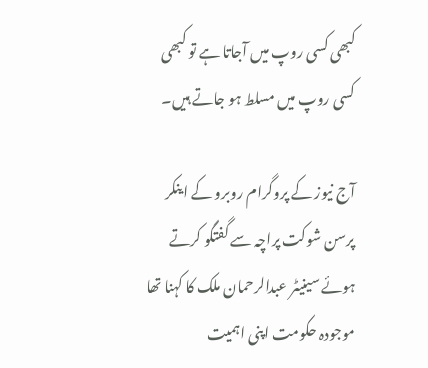کبھی کسی روپ میں آجاتا ہے تو کبھی کسی روپ میں مسلط ہو جاتے ہیں۔

آج نیوز کے پروگرام روبرو کے اینکر پرسن شوکت پراچہ سے گفتگو کرتے ہوئے سینیٹر عبدالرحمان ملک کا کہنا تھا موجودہ حکومت اپنی اہمیت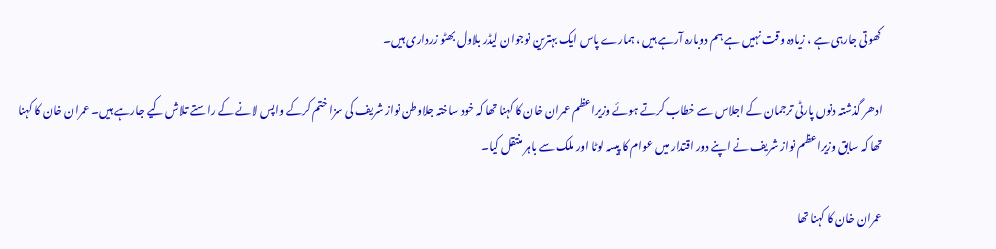کھوتی جارہی ہے ، زیادہ وقت نہیں ہے ہم دوبارہ آرہے ہیں ، ہمارے پاس ایک بہترین نوجوان لیڈر بلاول بھٹو زرداری ہیں۔

ادھر گذشتہ دنوں پارٹی ترجمان کے اجلاس سے خطاب کرتے ہوئے وزیراعظم عمران خان کا کہنا تھا کہ خود ساختہ جلاوطن نواز شریف کی سزا ختم کرکے واپس لانے کے راستے تلاش کیے جارہے ہیں۔ عمران خان کا کہنا تھا کہ سابق وزیراعظم نواز شریف نے اپنے دور اقتدار میں عوام کا پیسہ لوٹا اور ملک سے باہر منتقل کیا۔

عمران خان کا کہنا تھا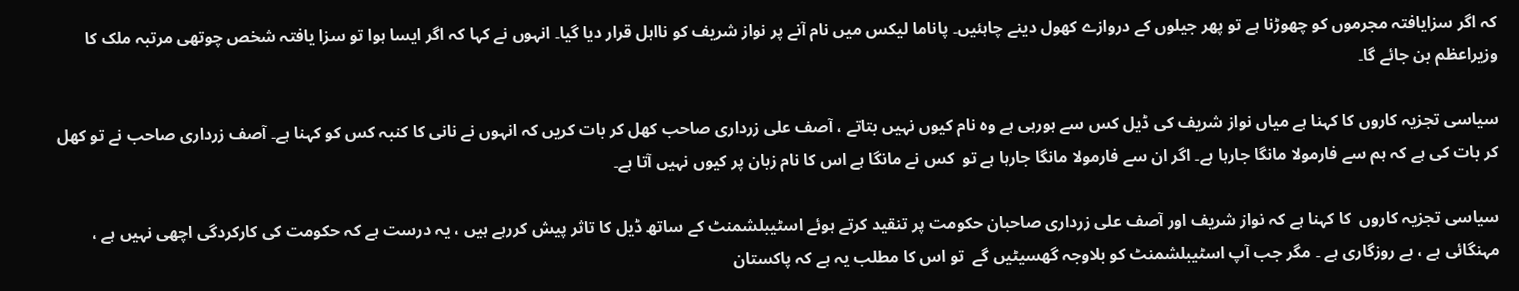کہ اگر سزایافتہ مجرموں کو چھوڑنا ہے تو پھر جیلوں کے دروازے کھول دینے چاہئیں۔ پاناما لیکس میں نام آنے پر نواز شریف کو نااہل قرار دیا گیا۔ انہوں نے کہا کہ اگر ایسا ہوا تو سزا یافتہ شخص چوتھی مرتبہ ملک کا وزیراعظم بن جائے گا۔

سیاسی تجزیہ کاروں کا کہنا ہے میاں نواز شریف کی ڈیل کس سے ہورہی ہے وہ نام کیوں نہیں بتاتے ، آصف علی زرداری صاحب کھل کر بات کریں کہ انہوں نے نانی کا کنبہ کس کو کہنا ہے۔ آصف زرداری صاحب نے تو کھل کر بات کی ہے کہ ہم سے فارمولا مانگا جارہا ہے۔ اگر ان سے فارمولا مانگا جارہا ہے تو  کس نے مانگا ہے اس کا نام زبان پر کیوں نہیں آتا ہے۔

سیاسی تجزیہ کاروں  کا کہنا ہے کہ نواز شریف اور آصف علی زرداری صاحبان حکومت پر تنقید کرتے ہوئے اسٹیبلشمنٹ کے ساتھ ڈیل کا تاثر پیش کررہے ہیں ، یہ درست ہے کہ حکومت کی کارکردگی اچھی نہیں ہے ، مہنگائی ہے ، بے روزگاری ہے ۔ مگر جب آپ اسٹیبلشمنٹ کو بلاوجہ گھسیٹیں گے  تو اس کا مطلب یہ ہے کہ پاکستان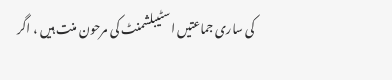کی ساری جماعتیں اسٹیبلشمنٹ کی مرحون منت ہیں ، اگر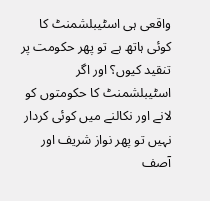واقعی ہی اسٹیبلشمنٹ کا کوئی ہاتھ ہے تو پھر حکومت پر تنقید کیوں؟ اور اگر اسٹیبلشمنٹ کا حکومتوں کو لانے اور نکالنے میں کوئی کردار نہیں تو پھر نواز شریف اور آصف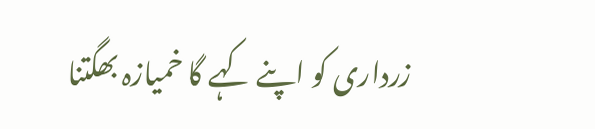زرداری کو اپنے کہے گا خمیازہ بھگتنا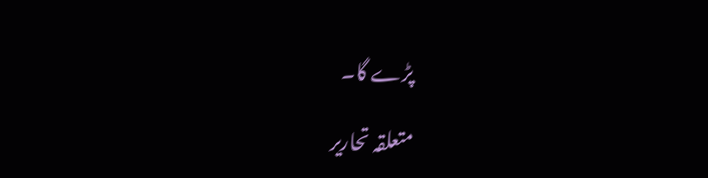پڑے گا۔

متعلقہ تحاریر